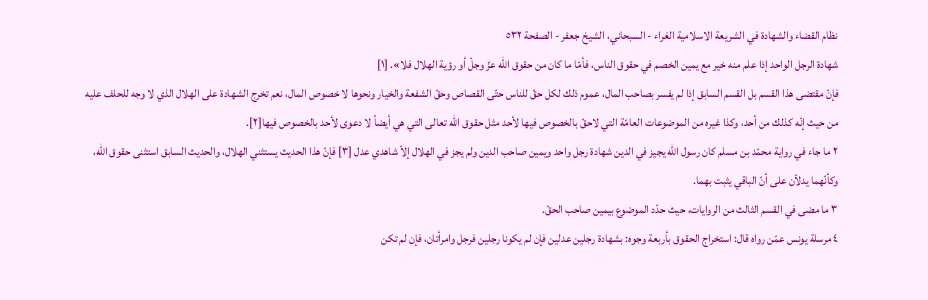نظام القضاء والشهادة في الشريعة الاسلامية الغراء - السبحاني، الشيخ جعفر - الصفحة ٥٣٢
شهادة الرجل الواحد إذا علم منه خير مع يمين الخصم في حقوق الناس، فأمّا ما كان من حقوق الله عزّ وجلّ أو رؤية الهلال فلا». [١]
فإنّ مقتضى هذا القسم بل القسم السابق إذا لم يفسر بصاحب المال، عموم ذلك لكل حقّ للناس حتّى القصاص وحقّ الشفعة والخيار ونحوها لا خصوص المال، نعم تخرج الشهادة على الهلال الذي لا وجه للحلف عليه من حيث إنّه كذلك من أحد، وكذا غيره من الموضوعات العامّة التي لاحقّ بالخصوص فيها لأحد مثل حقوق الله تعالى التي هي أيضاً لا دعوى لأحد بالخصوص فيها[٢].
٢ ما جاء في رواية محمّد بن مسلم كان رسول الله يجيز في الدين شهادة رجل واحد ويمين صاحب الدين ولم يجز في الهلال إلاّ شاهدي عدل [٣] فإنّ هذا الحديث يستثني الهلال، والحديث السابق استثنى حقوق الله، وكأنّهما يدلاّن على أنّ الباقي يثبت بهما.
٣ ما مضى في القسم الثالث من الروايات، حيث حدّد الموضوع بيمين صاحب الحقّ.
٤ مرسلة يونس عمّن رواه قال: استخراج الحقوق بأربعة وجوه: بشهادة رجلين عدلين فإن لم يكونا رجلين فرجل وامرأتان، فإن لم تكن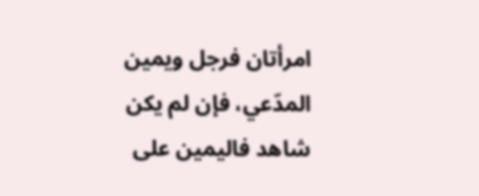امرأتان فرجل ويمين المدّعي، فإن لم يكن شاهد فاليمين على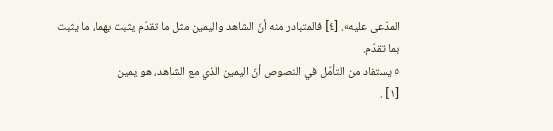المدّعى عليه». [٤] فالمتبادر منه أنّ الشاهد واليمين مثل ما تقدّم يثبت بهما، ما يثبت بما تقدّم.
٥ يستفاد من التأمّل في النصوص أنّ اليمين الذي مع الشاهد، هو يمين
[١] .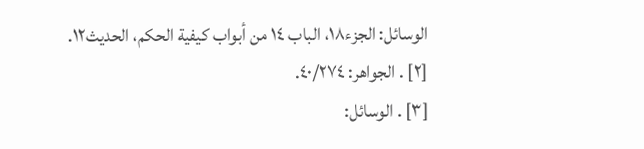الوسائل: الجزء١٨، الباب ١٤ من أبواب كيفية الحكم، الحديث١٢.
[٢] . الجواهر: ٤٠/٢٧٤.
[٣] . الوسائل: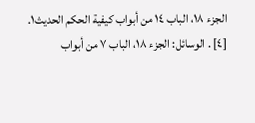الجزء ١٨، الباب ١٤ من أبواب كيفية الحكم الحديث١.
[٤] . الوسائل: الجزء ١٨، الباب ٧ من أبواب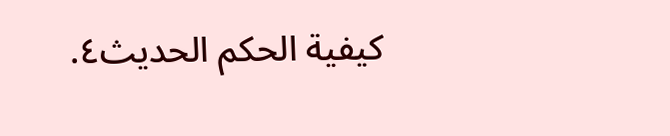كيفية الحكم الحديث٤.